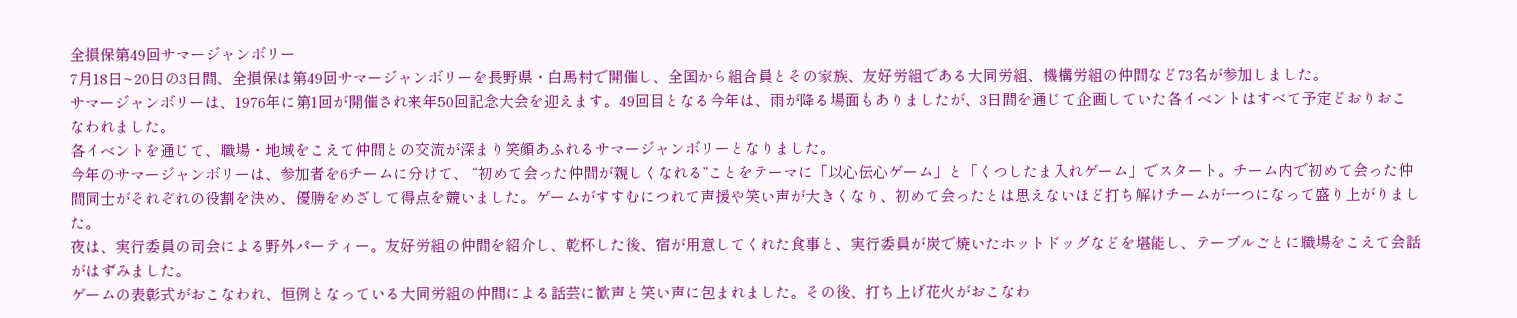全損保第49回サマージャンボリー
7月18日~20日の3日間、全損保は第49回サマージャンボリーを長野県・白馬村で開催し、全国から組合員とその家族、友好労組である大同労組、機構労組の仲間など73名が参加しました。
サマージャンボリーは、1976年に第1回が開催され来年50回記念大会を迎えます。49回目となる今年は、雨が降る場面もありましたが、3日間を通じて企画していた各イベントはすべて予定どおりおこなわれました。
各イベントを通じて、職場・地域をこえて仲間との交流が深まり笑顔あふれるサマージャンボリーとなりました。
今年のサマージャンボリーは、参加者を6チームに分けて、 “初めて会った仲間が親しくなれる”ことをテーマに「以心伝心ゲーム」と「くつしたま入れゲーム」でスタート。チーム内で初めて会った仲間同士がそれぞれの役割を決め、優勝をめざして得点を競いました。ゲームがすすむにつれて声援や笑い声が大きくなり、初めて会ったとは思えないほど打ち解けチームが一つになって盛り上がりました。
夜は、実行委員の司会による野外パーティー。友好労組の仲間を紹介し、乾杯した後、宿が用意してくれた食事と、実行委員が炭で焼いたホットドッグなどを堪能し、テーブルごとに職場をこえて会話がはずみました。
ゲームの表彰式がおこなわれ、恒例となっている大同労組の仲間による話芸に歓声と笑い声に包まれました。その後、打ち上げ花火がおこなわ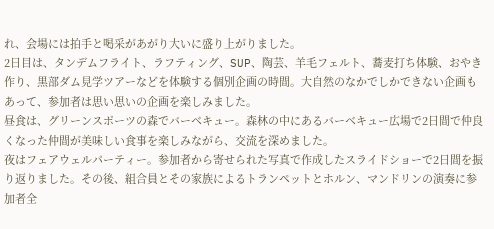れ、会場には拍手と喝采があがり大いに盛り上がりました。
2日目は、タンデムフライト、ラフティング、SUP、陶芸、羊毛フェルト、蕎麦打ち体験、おやき作り、黒部ダム見学ツアーなどを体験する個別企画の時間。大自然のなかでしかできない企画もあって、参加者は思い思いの企画を楽しみました。
昼食は、グリーンスポーツの森でバーベキュー。森林の中にあるバーベキュー広場で2日間で仲良くなった仲間が美味しい食事を楽しみながら、交流を深めました。
夜はフェアウェルパーティー。参加者から寄せられた写真で作成したスライドショーで2日間を振り返りました。その後、組合員とその家族によるトランペットとホルン、マンドリンの演奏に参加者全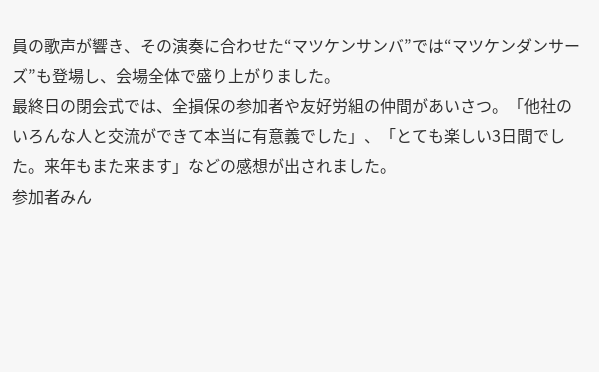員の歌声が響き、その演奏に合わせた“マツケンサンバ”では“マツケンダンサーズ”も登場し、会場全体で盛り上がりました。
最終日の閉会式では、全損保の参加者や友好労組の仲間があいさつ。「他社のいろんな人と交流ができて本当に有意義でした」、「とても楽しい3日間でした。来年もまた来ます」などの感想が出されました。
参加者みん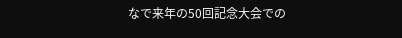なで来年の50回記念大会での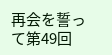再会を誓って第49回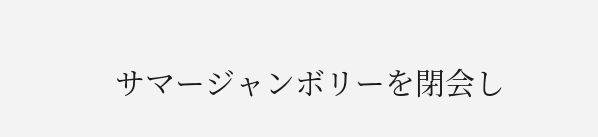サマージャンボリーを閉会し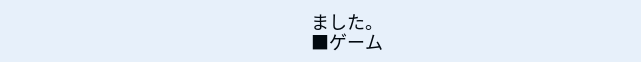ました。
■ゲーム